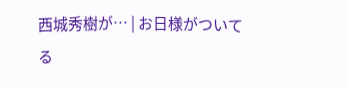西城秀樹が… | お日様がついてる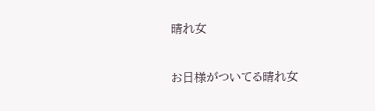晴れ女

お日様がついてる晴れ女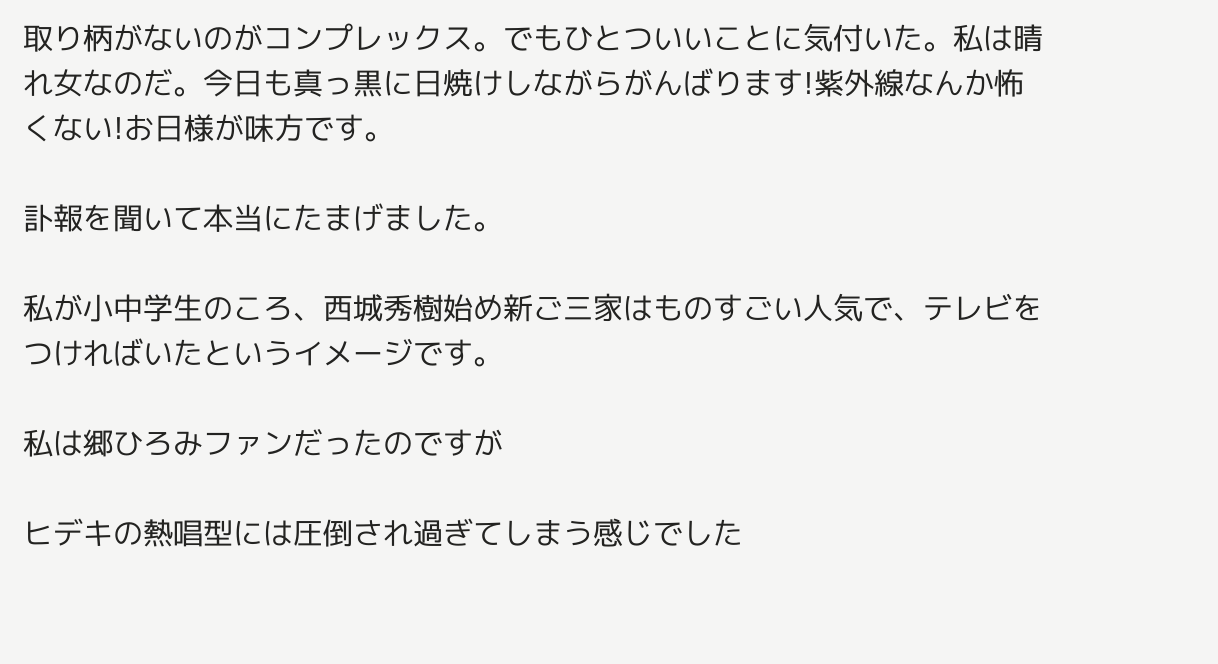取り柄がないのがコンプレックス。でもひとついいことに気付いた。私は晴れ女なのだ。今日も真っ黒に日焼けしながらがんばります!紫外線なんか怖くない!お日様が味方です。

訃報を聞いて本当にたまげました。

私が小中学生のころ、西城秀樹始め新ご三家はものすごい人気で、テレビをつければいたというイメージです。

私は郷ひろみファンだったのですが

ヒデキの熱唱型には圧倒され過ぎてしまう感じでした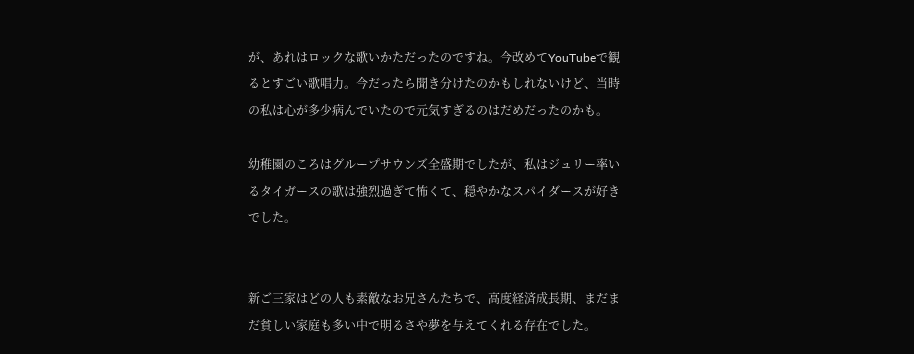が、あれはロックな歌いかただったのですね。今改めてYouTubeで観るとすごい歌唱力。今だったら聞き分けたのかもしれないけど、当時の私は心が多少病んでいたので元気すぎるのはだめだったのかも。

幼稚園のころはグループサウンズ全盛期でしたが、私はジュリー率いるタイガースの歌は強烈過ぎて怖くて、穏やかなスパイダースが好きでした。


新ご三家はどの人も素敵なお兄さんたちで、高度経済成長期、まだまだ貧しい家庭も多い中で明るさや夢を与えてくれる存在でした。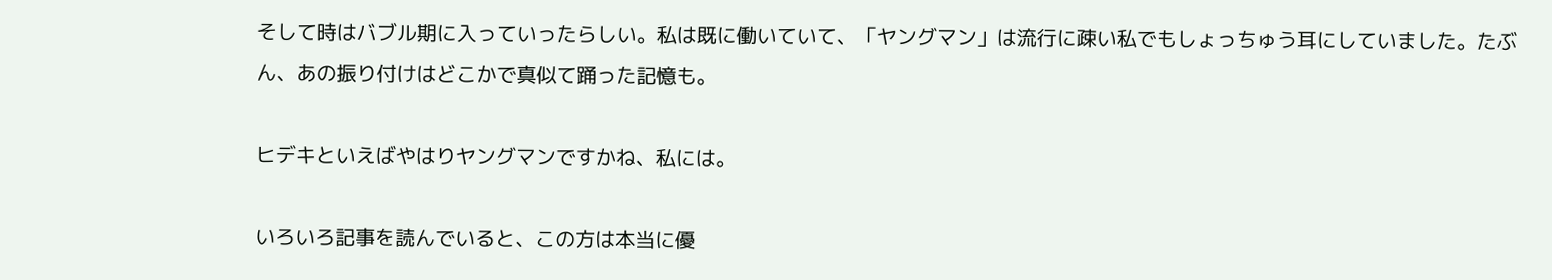そして時はバブル期に入っていったらしい。私は既に働いていて、「ヤングマン」は流行に疎い私でもしょっちゅう耳にしていました。たぶん、あの振り付けはどこかで真似て踊った記憶も。

ヒデキといえばやはりヤングマンですかね、私には。

いろいろ記事を読んでいると、この方は本当に優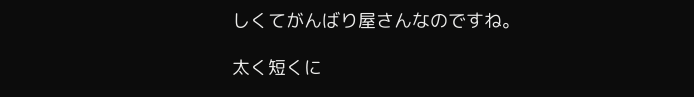しくてがんばり屋さんなのですね。

太く短くに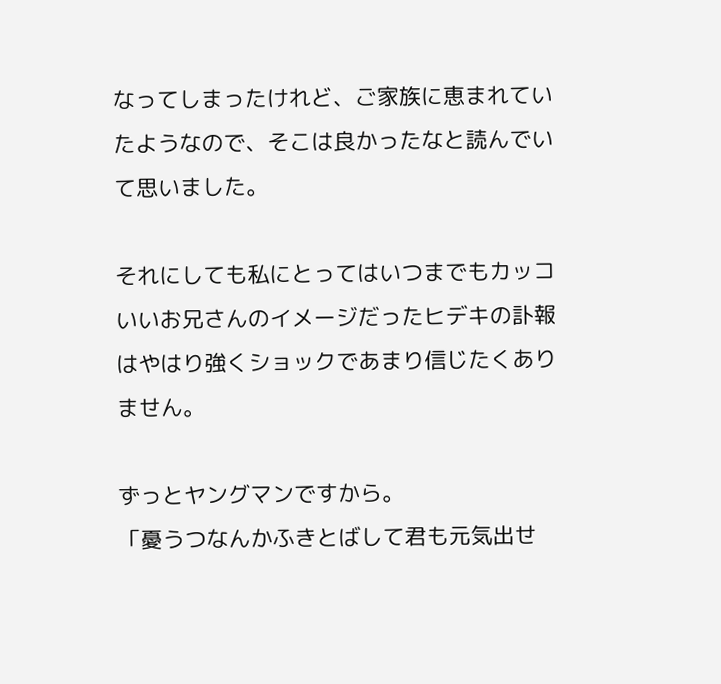なってしまったけれど、ご家族に恵まれていたようなので、そこは良かったなと読んでいて思いました。

それにしても私にとってはいつまでもカッコいいお兄さんのイメージだったヒデキの訃報はやはり強くショックであまり信じたくありません。

ずっとヤングマンですから。
「憂うつなんかふきとばして君も元気出せ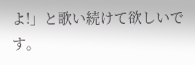よ!」と歌い続けて欲しいです。